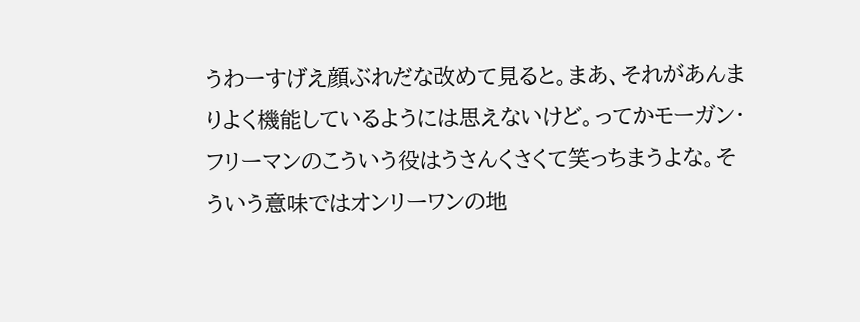うわーすげえ顔ぶれだな改めて見ると。まあ、それがあんまりよく機能しているようには思えないけど。ってかモーガン・フリーマンのこういう役はうさんくさくて笑っちまうよな。そういう意味ではオンリーワンの地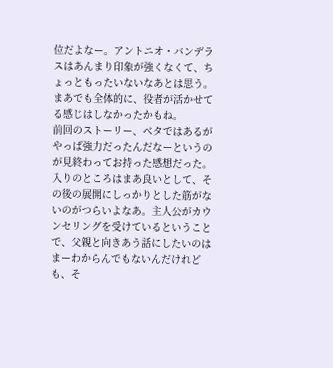位だよなー。アントニオ・バンデラスはあんまり印象が強くなくて、ちょっともったいないなあとは思う。まあでも全体的に、役者が活かせてる感じはしなかったかもね。
前回のストーリー、ベタではあるがやっぱ強力だったんだなーというのが見終わってお持った感想だった。入りのところはまあ良いとして、その後の展開にしっかりとした筋がないのがつらいよなあ。主人公がカウンセリングを受けているということで、父親と向きあう話にしたいのはまーわからんでもないんだけれども、そ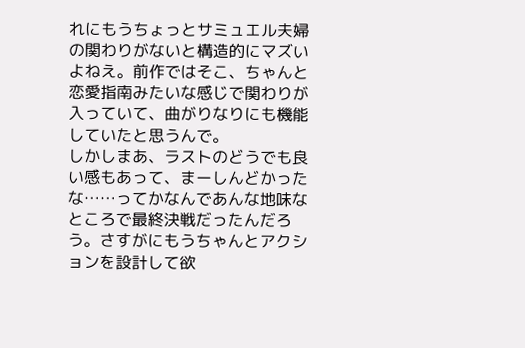れにもうちょっとサミュエル夫婦の関わりがないと構造的にマズいよねえ。前作ではそこ、ちゃんと恋愛指南みたいな感じで関わりが入っていて、曲がりなりにも機能していたと思うんで。
しかしまあ、ラストのどうでも良い感もあって、まーしんどかったな……ってかなんであんな地味なところで最終決戦だったんだろう。さすがにもうちゃんとアクションを設計して欲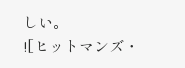しい。
![ヒットマンズ・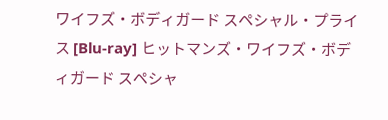ワイフズ・ボディガード スペシャル・プライス [Blu-ray] ヒットマンズ・ワイフズ・ボディガード スペシャ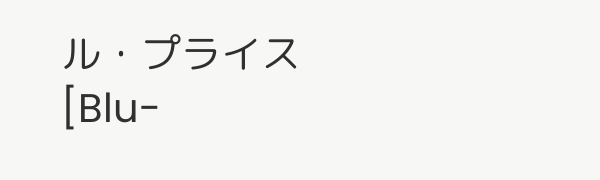ル・プライス [Blu-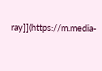ray]](https://m.media-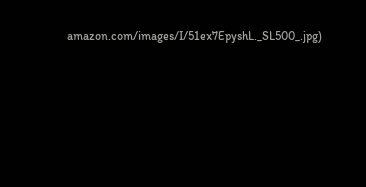amazon.com/images/I/51ex7EpyshL._SL500_.jpg)